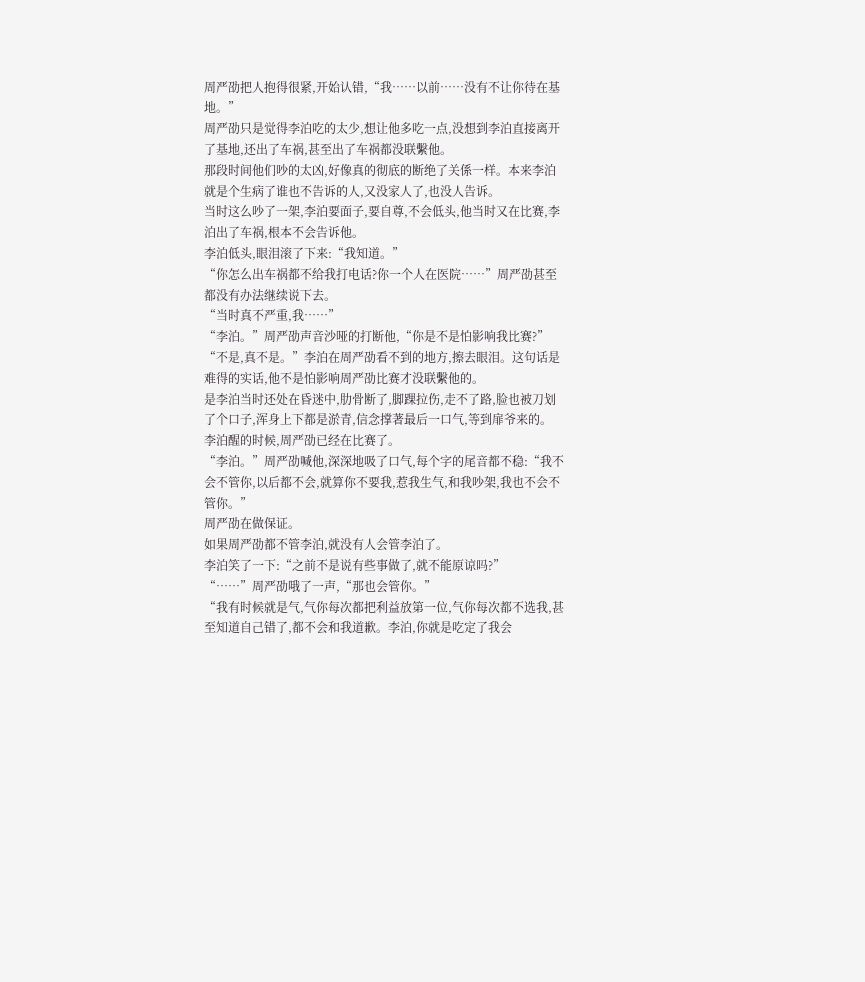周严劭把人抱得很紧,开始认错,“我……以前……没有不让你待在基地。”
周严劭只是觉得李泊吃的太少,想让他多吃一点,没想到李泊直接离开了基地,还出了车祸,甚至出了车祸都没联繫他。
那段时间他们吵的太凶,好像真的彻底的断绝了关係一样。本来李泊就是个生病了谁也不告诉的人,又没家人了,也没人告诉。
当时这么吵了一架,李泊要面子,要自尊,不会低头,他当时又在比赛,李泊出了车祸,根本不会告诉他。
李泊低头,眼泪滚了下来:“我知道。”
“你怎么出车祸都不给我打电话?你一个人在医院……”周严劭甚至都没有办法继续说下去。
“当时真不严重,我……”
“李泊。”周严劭声音沙哑的打断他,“你是不是怕影响我比赛?”
“不是,真不是。”李泊在周严劭看不到的地方,擦去眼泪。这句话是难得的实话,他不是怕影响周严劭比赛才没联繫他的。
是李泊当时还处在昏迷中,肋骨断了,脚踝拉伤,走不了路,脸也被刀划了个口子,浑身上下都是淤青,信念撑著最后一口气,等到扉爷来的。
李泊醒的时候,周严劭已经在比赛了。
“李泊。”周严劭喊他,深深地吸了口气,每个字的尾音都不稳:“我不会不管你,以后都不会,就算你不要我,惹我生气,和我吵架,我也不会不管你。”
周严劭在做保证。
如果周严劭都不管李泊,就没有人会管李泊了。
李泊笑了一下:“之前不是说有些事做了,就不能原谅吗?”
“……”周严劭哦了一声,“那也会管你。”
“我有时候就是气,气你每次都把利益放第一位,气你每次都不选我,甚至知道自己错了,都不会和我道歉。李泊,你就是吃定了我会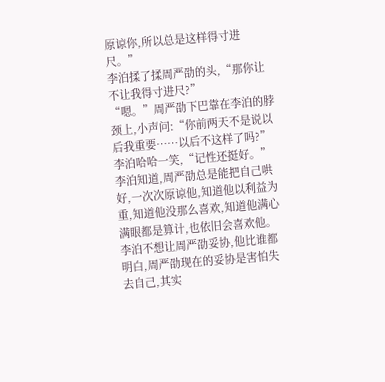原谅你,所以总是这样得寸进尺。”
李泊揉了揉周严劭的头,“那你让不让我得寸进尺?”
“嗯。”周严劭下巴靠在李泊的脖颈上,小声问:“你前两天不是说以后我重要……以后不这样了吗?”
李泊哈哈一笑,“记性还挺好。”
李泊知道,周严劭总是能把自己哄好,一次次原谅他,知道他以利益为重,知道他没那么喜欢,知道他满心满眼都是算计,也依旧会喜欢他。
李泊不想让周严劭妥协,他比谁都明白,周严劭现在的妥协是害怕失去自己,其实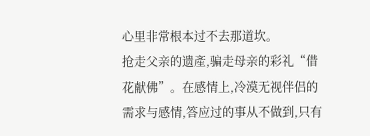心里非常根本过不去那道坎。
抢走父亲的遗產,骗走母亲的彩礼“借花献佛”。在感情上,冷漠无视伴侣的需求与感情,答应过的事从不做到,只有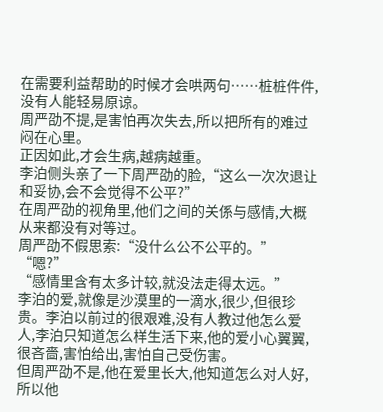在需要利益帮助的时候才会哄两句……桩桩件件,没有人能轻易原谅。
周严劭不提,是害怕再次失去,所以把所有的难过闷在心里。
正因如此,才会生病,越病越重。
李泊侧头亲了一下周严劭的脸,“这么一次次退让和妥协,会不会觉得不公平?”
在周严劭的视角里,他们之间的关係与感情,大概从来都没有对等过。
周严劭不假思索:“没什么公不公平的。”
“嗯?”
“感情里含有太多计较,就没法走得太远。”
李泊的爱,就像是沙漠里的一滴水,很少,但很珍贵。李泊以前过的很艰难,没有人教过他怎么爱人,李泊只知道怎么样生活下来,他的爱小心翼翼,很吝嗇,害怕给出,害怕自己受伤害。
但周严劭不是,他在爱里长大,他知道怎么对人好,所以他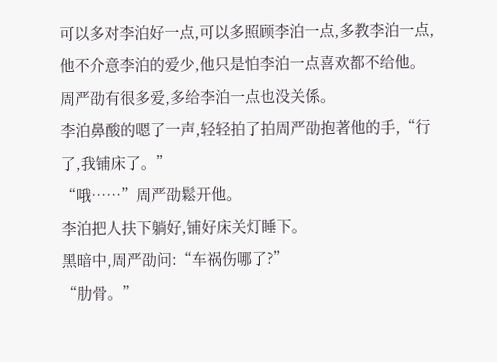可以多对李泊好一点,可以多照顾李泊一点,多教李泊一点,他不介意李泊的爱少,他只是怕李泊一点喜欢都不给他。
周严劭有很多爱,多给李泊一点也没关係。
李泊鼻酸的嗯了一声,轻轻拍了拍周严劭抱著他的手,“行了,我铺床了。”
“哦……”周严劭鬆开他。
李泊把人扶下躺好,铺好床关灯睡下。
黑暗中,周严劭问:“车祸伤哪了?”
“肋骨。”